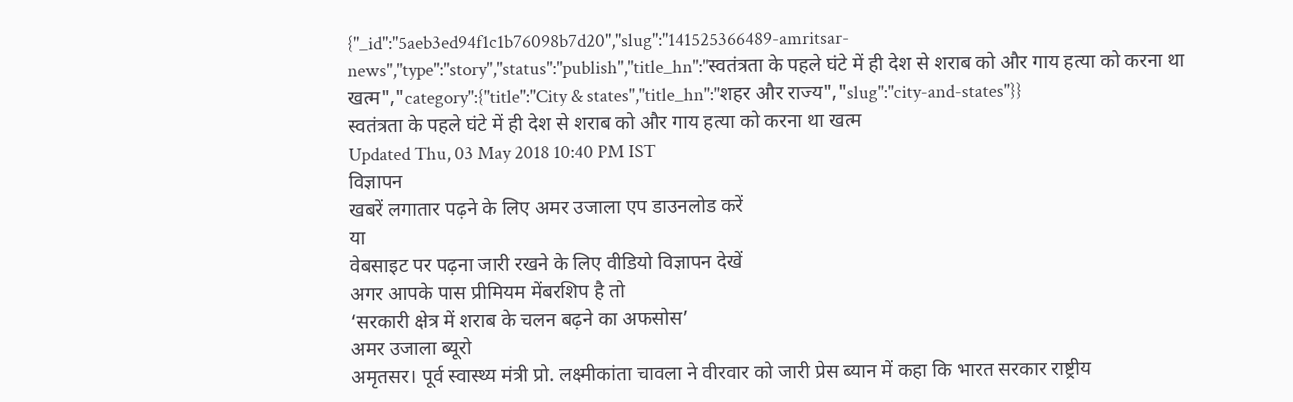{"_id":"5aeb3ed94f1c1b76098b7d20","slug":"141525366489-amritsar-news","type":"story","status":"publish","title_hn":"स्वतंत्रता के पहले घंटे में ही देश से शराब को और गाय हत्या को करना था खत्म","category":{"title":"City & states","title_hn":"शहर और राज्य","slug":"city-and-states"}}
स्वतंत्रता के पहले घंटे में ही देश से शराब को और गाय हत्या को करना था खत्म
Updated Thu, 03 May 2018 10:40 PM IST
विज्ञापन
खबरें लगातार पढ़ने के लिए अमर उजाला एप डाउनलोड करें
या
वेबसाइट पर पढ़ना जारी रखने के लिए वीडियो विज्ञापन देखें
अगर आपके पास प्रीमियम मेंबरशिप है तो
‘सरकारी क्षेत्र में शराब के चलन बढ़ने का अफसोस’
अमर उजाला ब्यूरो
अमृतसर। पूर्व स्वास्थ्य मंत्री प्रो. लक्ष्मीकांता चावला ने वीरवार को जारी प्रेस ब्यान में कहा कि भारत सरकार राष्ट्रीय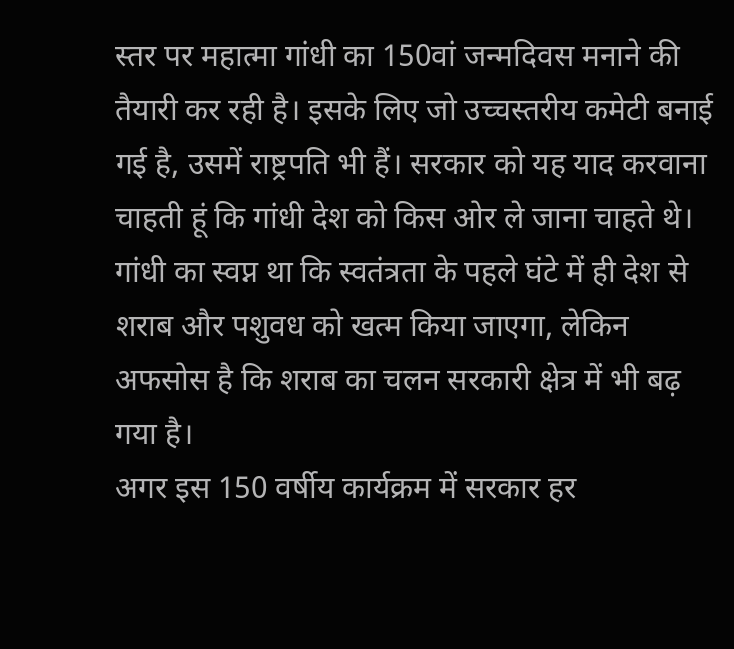स्तर पर महात्मा गांधी का 150वां जन्मदिवस मनाने की तैयारी कर रही है। इसके लिए जो उच्चस्तरीय कमेटी बनाई गई है, उसमें राष्ट्रपति भी हैं। सरकार को यह याद करवाना चाहती हूं कि गांधी देश को किस ओर ले जाना चाहते थे। गांधी का स्वप्न था कि स्वतंत्रता के पहले घंटे में ही देश से शराब और पशुवध को खत्म किया जाएगा, लेकिन अफसोस है कि शराब का चलन सरकारी क्षेत्र में भी बढ़ गया है।
अगर इस 150 वर्षीय कार्यक्रम में सरकार हर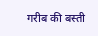गरीब की बस्ती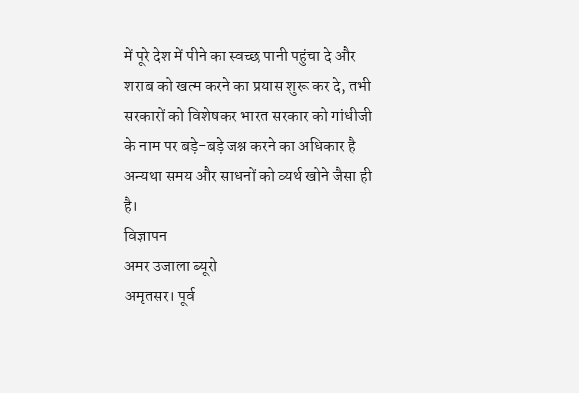में पूरे देश में पीने का स्वच्छ पानी पहुंचा दे और शराब को खत्म करने का प्रयास शुरू कर दे, तभी सरकारों को विशेषकर भारत सरकार को गांधीजी के नाम पर बड़े-बड़े जश्न करने का अधिकार है अन्यथा समय और साधनों को व्यर्थ खोने जैसा ही है।
विज्ञापन
अमर उजाला ब्यूरो
अमृतसर। पूर्व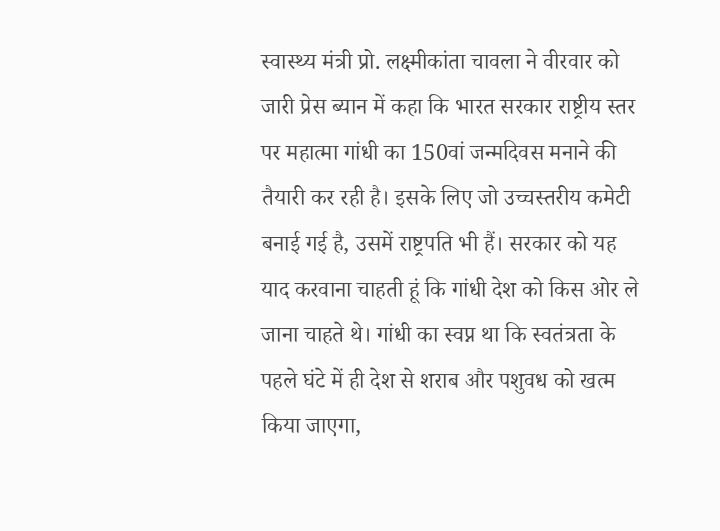स्वास्थ्य मंत्री प्रो. लक्ष्मीकांता चावला ने वीरवार को जारी प्रेस ब्यान में कहा कि भारत सरकार राष्ट्रीय स्तर पर महात्मा गांधी का 150वां जन्मदिवस मनाने की तैयारी कर रही है। इसके लिए जो उच्चस्तरीय कमेटी बनाई गई है, उसमें राष्ट्रपति भी हैं। सरकार को यह याद करवाना चाहती हूं कि गांधी देश को किस ओर ले जाना चाहते थे। गांधी का स्वप्न था कि स्वतंत्रता के पहले घंटे में ही देश से शराब और पशुवध को खत्म किया जाएगा,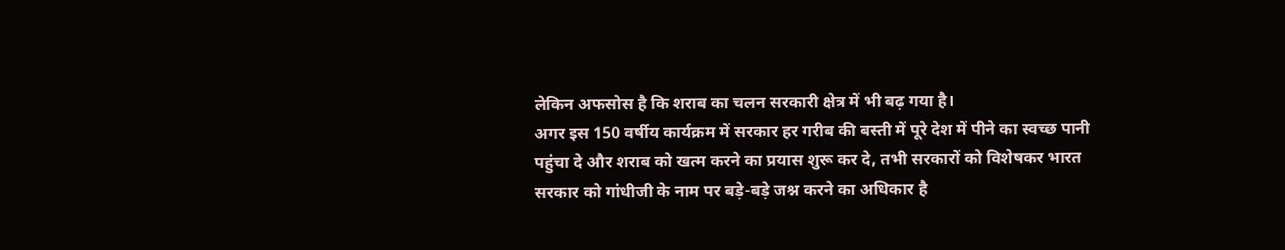लेकिन अफसोस है कि शराब का चलन सरकारी क्षेत्र में भी बढ़ गया है।
अगर इस 150 वर्षीय कार्यक्रम में सरकार हर गरीब की बस्ती में पूरे देश में पीने का स्वच्छ पानी पहुंचा दे और शराब को खत्म करने का प्रयास शुरू कर दे, तभी सरकारों को विशेषकर भारत सरकार को गांधीजी के नाम पर बड़े-बड़े जश्न करने का अधिकार है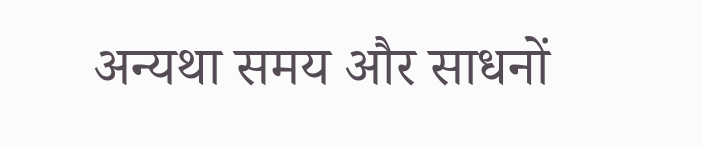अन्यथा समय और साधनों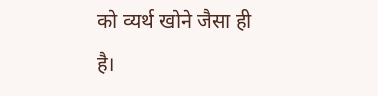को व्यर्थ खोने जैसा ही है।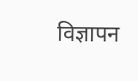विज्ञापन